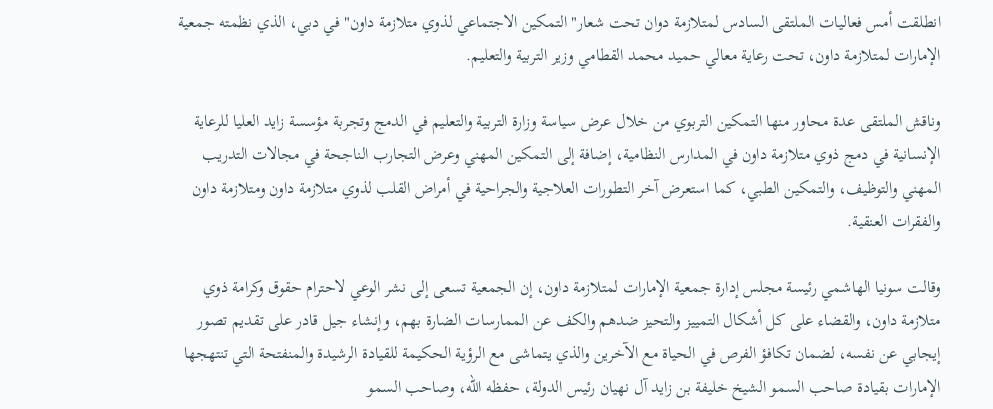انطلقت أمس فعاليات الملتقى السادس لمتلازمة دوان تحت شعار" التمكين الاجتماعي لذوي متلازمة داون" في دبي، الذي نظمته جمعية الإمارات لمتلازمة داون، تحت رعاية معالي حميد محمد القطامي وزير التربية والتعليم.

وناقش الملتقى عدة محاور منها التمكين التربوي من خلال عرض سياسة وزارة التربية والتعليم في الدمج وتجربة مؤسسة زايد العليا للرعاية الإنسانية في دمج ذوي متلازمة داون في المدارس النظامية، إضافة إلى التمكين المهني وعرض التجارب الناجحة في مجالات التدريب المهني والتوظيف، والتمكين الطبي، كما استعرض آخر التطورات العلاجية والجراحية في أمراض القلب لذوي متلازمة داون ومتلازمة داون والفقرات العنقية.

وقالت سونيا الهاشمي رئيسة مجلس إدارة جمعية الإمارات لمتلازمة داون، إن الجمعية تسعى إلى نشر الوعي لاحترام حقوق وكرامة ذوي متلازمة داون، والقضاء على كل أشكال التمييز والتحيز ضدهم والكف عن الممارسات الضارة بهم، وإنشاء جيل قادر على تقديم تصور إيجابي عن نفسه، لضمان تكافؤ الفرص في الحياة مع الآخرين والذي يتماشى مع الرؤية الحكيمة للقيادة الرشيدة والمنفتحة التي تنتهجها الإمارات بقيادة صاحب السمو الشيخ خليفة بن زايد آل نهيان رئيس الدولة، حفظه الله، وصاحب السمو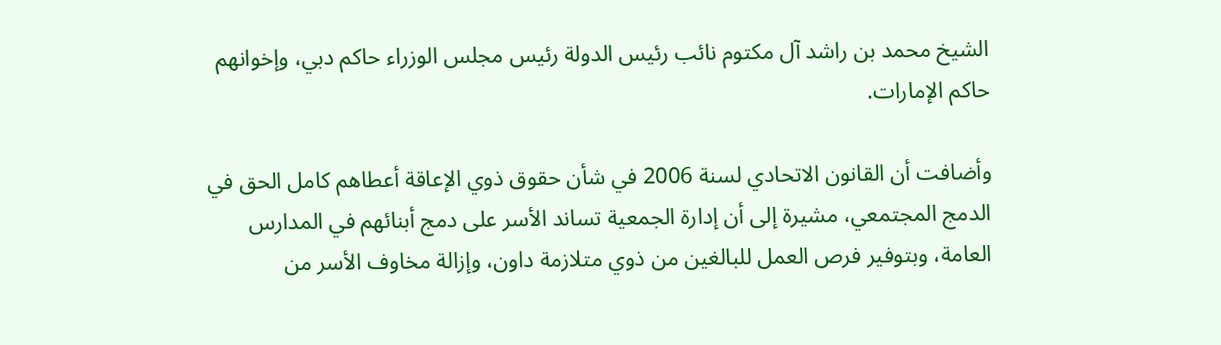الشيخ محمد بن راشد آل مكتوم نائب رئيس الدولة رئيس مجلس الوزراء حاكم دبي، وإخوانهم حاكم الإمارات.

وأضافت أن القانون الاتحادي لسنة 2006 في شأن حقوق ذوي الإعاقة أعطاهم كامل الحق في الدمج المجتمعي، مشيرة إلى أن إدارة الجمعية تساند الأسر على دمج أبنائهم في المدارس العامة، وبتوفير فرص العمل للبالغين من ذوي متلازمة داون، وإزالة مخاوف الأسر من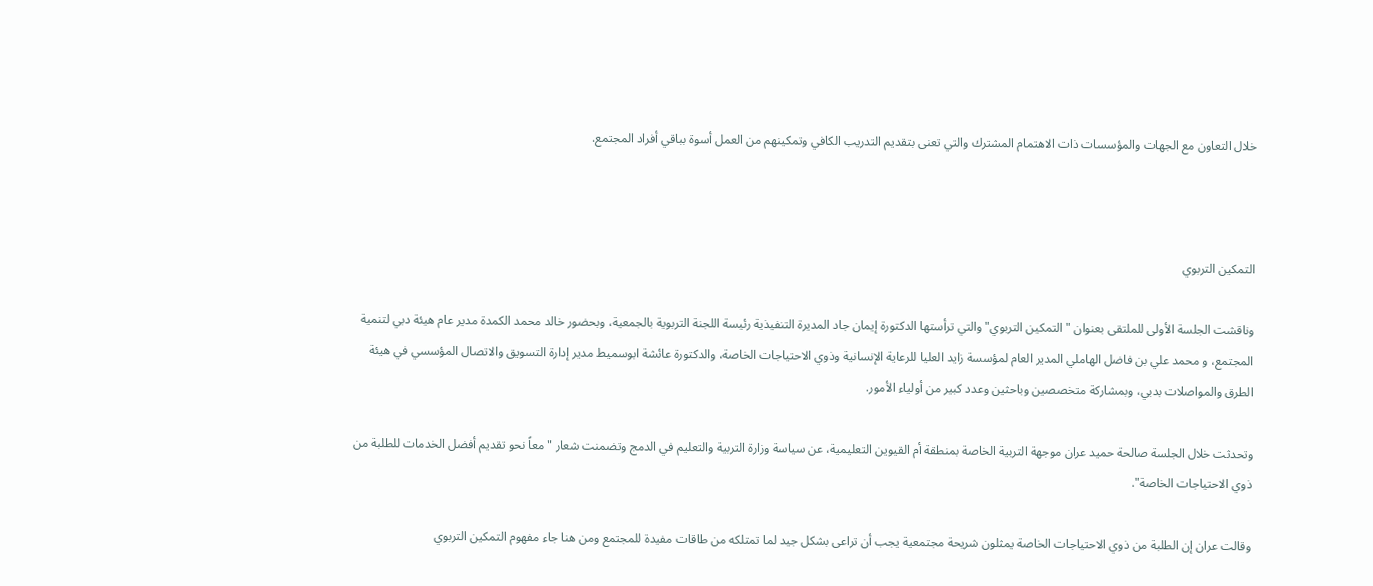خلال التعاون مع الجهات والمؤسسات ذات الاهتمام المشترك والتي تعنى بتقديم التدريب الكافي وتمكينهم من العمل أسوة بباقي أفراد المجتمع.



التمكين التربوي

وناقشت الجلسة الأولى للملتقى بعنوان "التمكين التربوي" والتي ترأستها الدكتورة إيمان جاد المديرة التنفيذية رئيسة اللجنة التربوية بالجمعية، وبحضور خالد محمد الكمدة مدير عام هيئة دبي لتنمية المجتمع، و محمد علي بن فاضل الهاملي المدير العام لمؤسسة زايد العليا للرعاية الإنسانية وذوي الاحتياجات الخاصة، والدكتورة عائشة ابوسميط مدير إدارة التسويق والاتصال المؤسسي في هيئة الطرق والمواصلات بدبي، وبمشاركة متخصصين وباحثين وعدد كبير من أولياء الأمور.

وتحدثت خلال الجلسة صالحة حميد عران موجهة التربية الخاصة بمنطقة أم القيوين التعليمية، عن سياسة وزارة التربية والتعليم في الدمج وتضمنت شعار "معاً نحو تقديم أفضل الخدمات للطلبة من ذوي الاحتياجات الخاصة".

وقالت عران إن الطلبة من ذوي الاحتياجات الخاصة يمثلون شريحة مجتمعية يجب أن تراعى بشكل جيد لما تمتلكه من طاقات مفيدة للمجتمع ومن هنا جاء مفهوم التمكين التربوي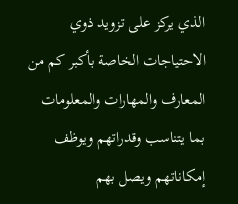الذي يركز على تزويد ذوي الاحتياجات الخاصة بأكبر كم من المعارف والمهارات والمعلومات بما يتناسب وقدراتهم ويوظف إمكاناتهم ويصل بهم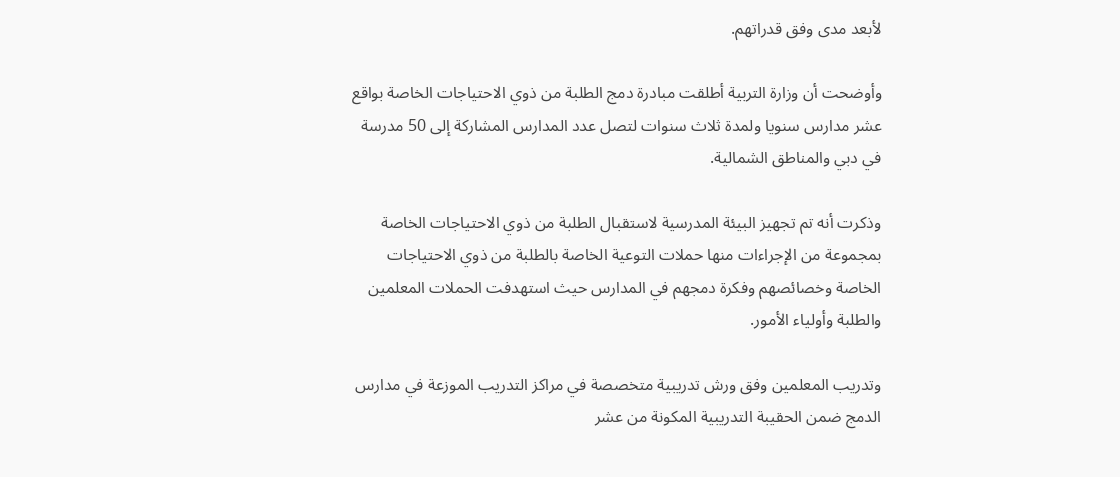لأبعد مدى وفق قدراتهم.

وأوضحت أن وزارة التربية أطلقت مبادرة دمج الطلبة من ذوي الاحتياجات الخاصة بواقع عشر مدارس سنويا ولمدة ثلاث سنوات لتصل عدد المدارس المشاركة إلى 50 مدرسة في دبي والمناطق الشمالية.

وذكرت أنه تم تجهيز البيئة المدرسية لاستقبال الطلبة من ذوي الاحتياجات الخاصة بمجموعة من الإجراءات منها حملات التوعية الخاصة بالطلبة من ذوي الاحتياجات الخاصة وخصائصهم وفكرة دمجهم في المدارس حيث استهدفت الحملات المعلمين والطلبة وأولياء الأمور.

وتدريب المعلمين وفق ورش تدريبية متخصصة في مراكز التدريب الموزعة في مدارس الدمج ضمن الحقيبة التدريبية المكونة من عشر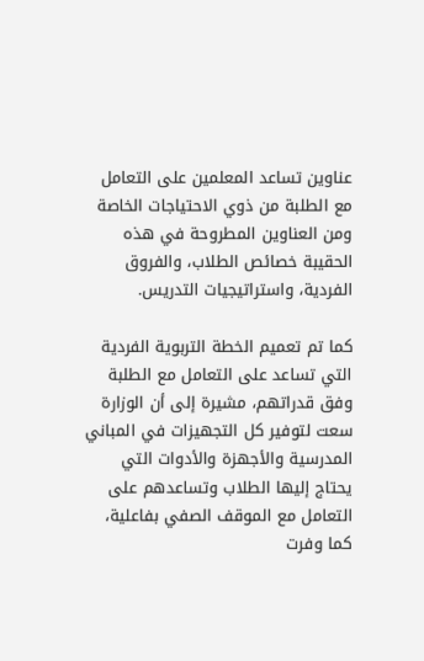عناوين تساعد المعلمين على التعامل مع الطلبة من ذوي الاحتياجات الخاصة ومن العناوين المطروحة في هذه الحقيبة خصائص الطلاب، والفروق الفردية، واستراتيجيات التدريس.

كما تم تعميم الخطة التربوية الفردية التي تساعد على التعامل مع الطلبة وفق قدراتهم، مشيرة إلى أن الوزارة سعت لتوفير كل التجهيزات في المباني المدرسية والأجهزة والأدوات التي يحتاج إليها الطلاب وتساعدهم على التعامل مع الموقف الصفي بفاعلية، كما وفرت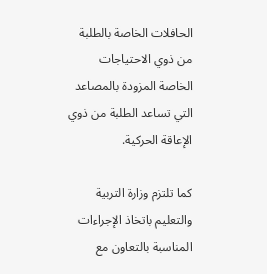الحافلات الخاصة بالطلبة من ذوي الاحتياجات الخاصة المزودة بالمصاعد التي تساعد الطلبة من ذوي الإعاقة الحركية.

كما تلتزم وزارة التربية والتعليم باتخاذ الإجراءات المناسبة بالتعاون مع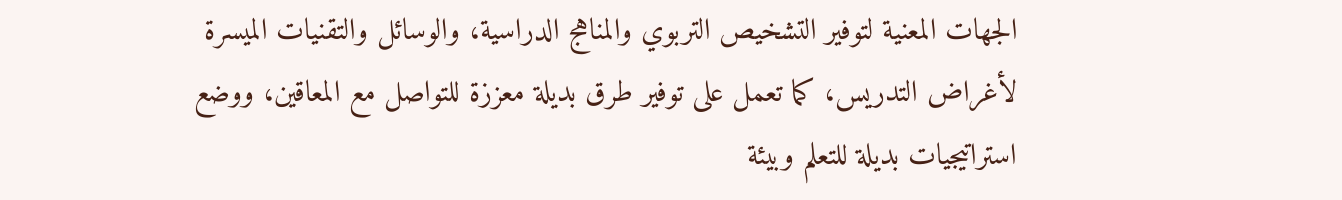الجهات المعنية لتوفير التشخيص التربوي والمناهج الدراسية، والوسائل والتقنيات الميسرة لأغراض التدريس، كما تعمل على توفير طرق بديلة معززة للتواصل مع المعاقين، ووضع استراتيجيات بديلة للتعلم وبيئة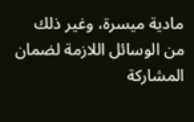مادية ميسرة، وغير ذلك من الوسائل اللازمة لضمان المشاركة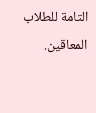التامة للطلاب المعاقين.